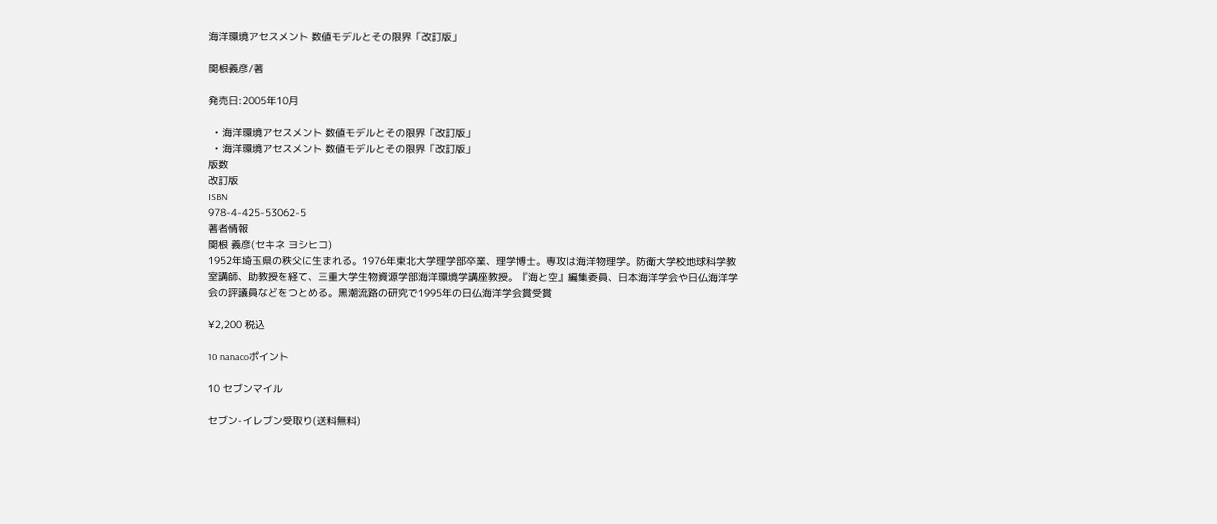海洋環境アセスメント 数値モデルとその限界「改訂版」

関根義彦/著

発売日:2005年10月

  • 海洋環境アセスメント 数値モデルとその限界「改訂版」
  • 海洋環境アセスメント 数値モデルとその限界「改訂版」
版数
改訂版
ISBN
978-4-425-53062-5
著者情報
関根 義彦(セキネ ヨシヒコ)
1952年埼玉県の秩父に生まれる。1976年東北大学理学部卒業、理学博士。専攻は海洋物理学。防衛大学校地球科学教室講師、助教授を経て、三重大学生物資源学部海洋環境学講座教授。『海と空』編集委員、日本海洋学会や日仏海洋学会の評議員などをつとめる。黒潮流路の研究で1995年の日仏海洋学会賞受賞

¥2,200 税込

10 nanacoポイント

10 セブンマイル

セブン-イレブン受取り(送料無料)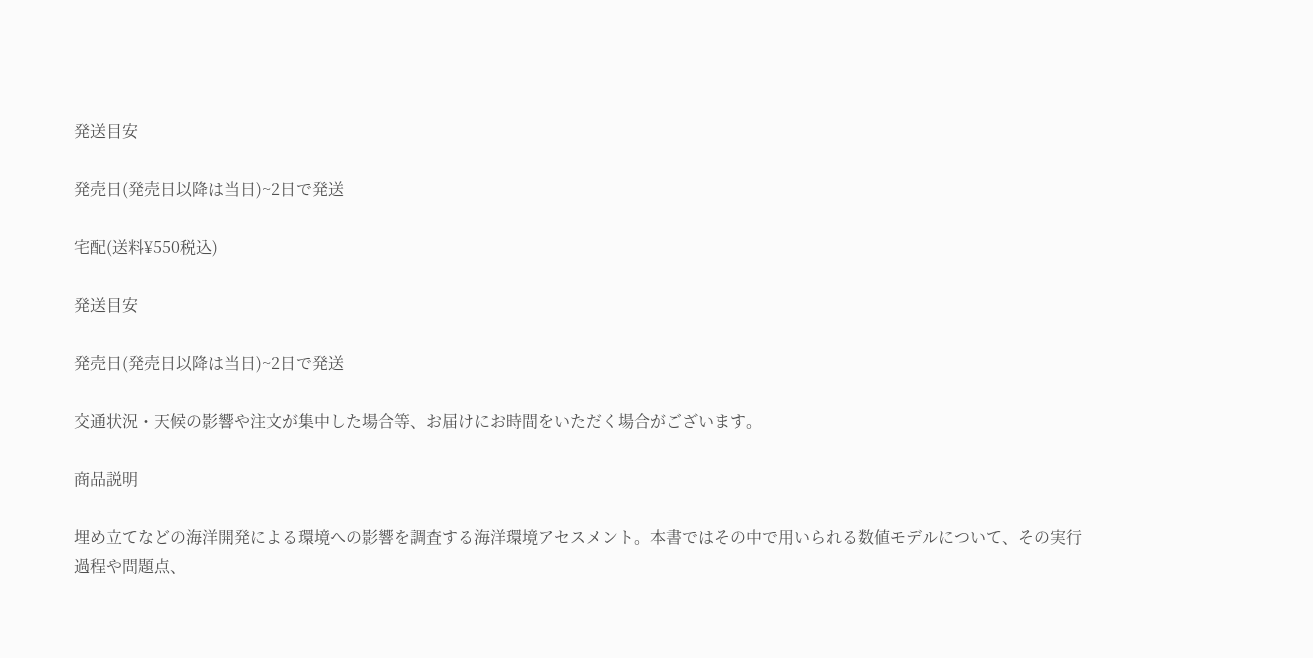発送目安

発売日(発売日以降は当日)~2日で発送

宅配(送料¥550税込)

発送目安

発売日(発売日以降は当日)~2日で発送

交通状況・天候の影響や注文が集中した場合等、お届けにお時間をいただく場合がございます。

商品説明

埋め立てなどの海洋開発による環境への影響を調査する海洋環境アセスメント。本書ではその中で用いられる数値モデルについて、その実行過程や問題点、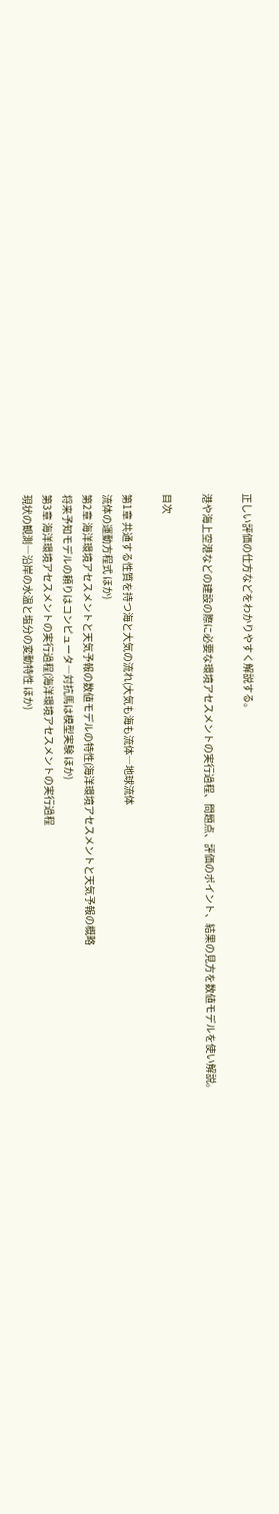正しい評価の仕方などをわかりやすく解説する。

港や海上空港などの建設の際に必要な環境アセスメントの実行過程、問題点、評価のポイント、結果の見方を数値モデルを使い解説。

目次

第1章 共通する性質を持つ海と大気の流れ(大気も海も流体―地球流体
流体の運動方程式 ほか)
第2章 海洋環境アセスメントと天気予報の数値モデルの特性(海洋環境アセスメントと天気予報の概略
将来予知モデルの頼りはコンピュータ―対抗馬は模型実験 ほか)
第3章 海洋環境アセスメントの実行過程(海洋環境アセスメントの実行過程
現状の観測―沿岸の水温と塩分の変動特性 ほか)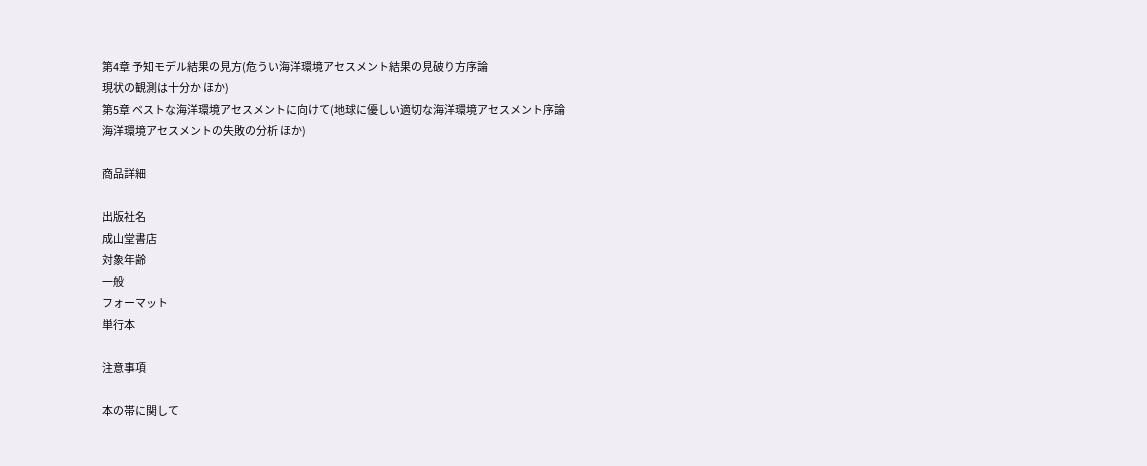第4章 予知モデル結果の見方(危うい海洋環境アセスメント結果の見破り方序論
現状の観測は十分か ほか)
第5章 ベストな海洋環境アセスメントに向けて(地球に優しい適切な海洋環境アセスメント序論
海洋環境アセスメントの失敗の分析 ほか)

商品詳細

出版社名
成山堂書店
対象年齢
一般
フォーマット
単行本

注意事項

本の帯に関して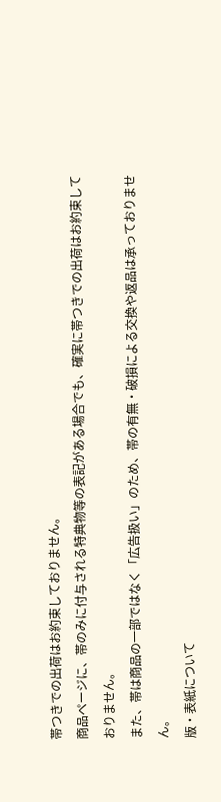帯つきでの出荷はお約束しておりません。
商品ページに、帯のみに付与される特典物等の表記がある場合でも、確実に帯つきでの出荷はお約束しておりません。
また、帯は商品の一部ではなく「広告扱い」のため、帯の有無・破損による交換や返品は承っておりません。
版・表紙について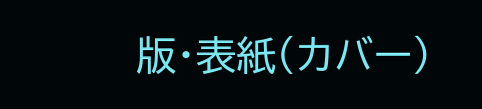版・表紙(カバー)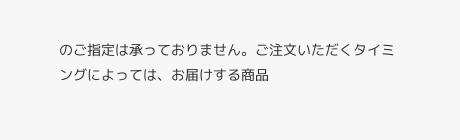のご指定は承っておりません。ご注文いただくタイミングによっては、お届けする商品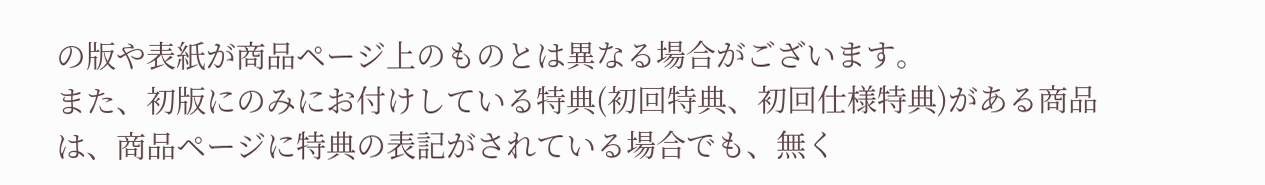の版や表紙が商品ページ上のものとは異なる場合がございます。
また、初版にのみにお付けしている特典(初回特典、初回仕様特典)がある商品は、商品ページに特典の表記がされている場合でも、無く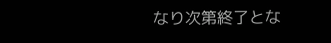なり次第終了とな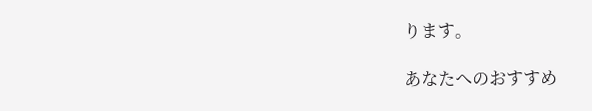ります。

あなたへのおすすめ